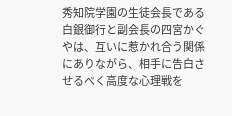秀知院学園の生徒会長である白銀御行と副会長の四宮かぐやは、互いに惹かれ合う関係にありながら、相手に告白させるべく高度な心理戦を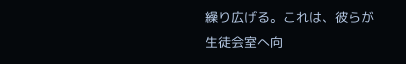繰り広げる。これは、彼らが生徒会室へ向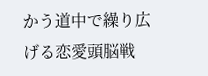かう道中で繰り広げる恋愛頭脳戦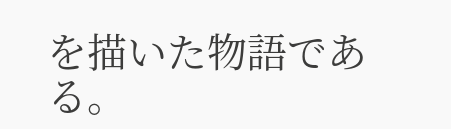を描いた物語である。